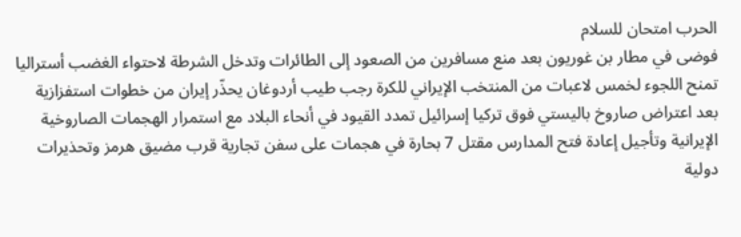الحرب امتحان للسلام
فوضى في مطار بن غوريون بعد منع مسافرين من الصعود إلى الطائرات وتدخل الشرطة لاحتواء الغضب أستراليا تمنح اللجوء لخمس لاعبات من المنتخب الإيراني للكرة رجب طيب أردوغان يحذّر إيران من خطوات استفزازية بعد اعتراض صاروخ باليستي فوق تركيا إسرائيل تمدد القيود في أنحاء البلاد مع استمرار الهجمات الصاروخية الإيرانية وتأجيل إعادة فتح المدارس مقتل 7 بحارة في هجمات على سفن تجارية قرب مضيق هرمز وتحذيرات دولية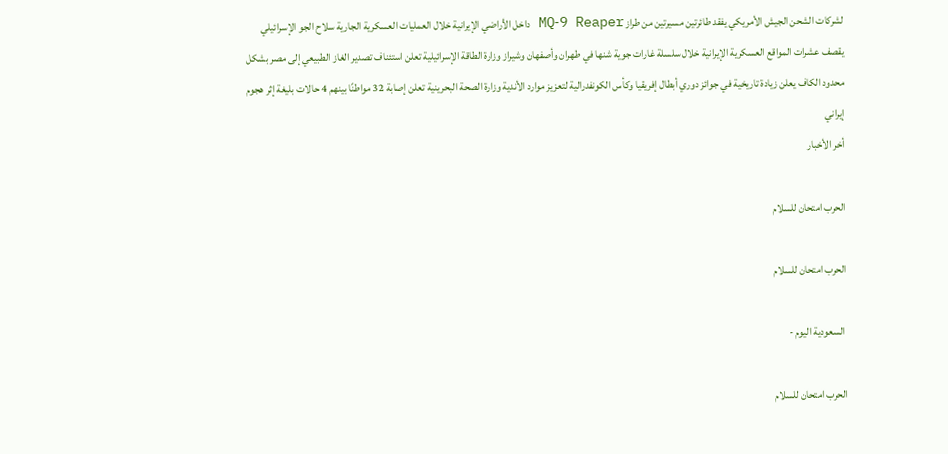لشركات الشحن الجيش الأمريكي يفقد طائرتين مسيرتين من طراز MQ‑9 Reaper داخل الأراضي الإيرانية خلال العمليات العسكرية الجارية سلاح الجو الإسرائيلي يقصف عشرات المواقع العسكرية الإيرانية خلال سلسلة غارات جوية شنها في طهران وأصفهان وشيراز وزارة الطاقة الإسرائيلية تعلن استئناف تصدير الغاز الطبيعي إلى مصر بشكل محدود الكاف يعلن زيادة تاريخية في جوائز دوري أبطال إفريقيا وكأس الكونفدرالية لتعزيز موارد الأندية وزارة الصحة البحرينية تعلن إصابة 32 مواطنًا بينهم 4 حالات بليغة إثر هجوم إيراني
أخر الأخبار

الحرب امتحان للسلام

الحرب امتحان للسلام

 السعودية اليوم -

الحرب امتحان للسلام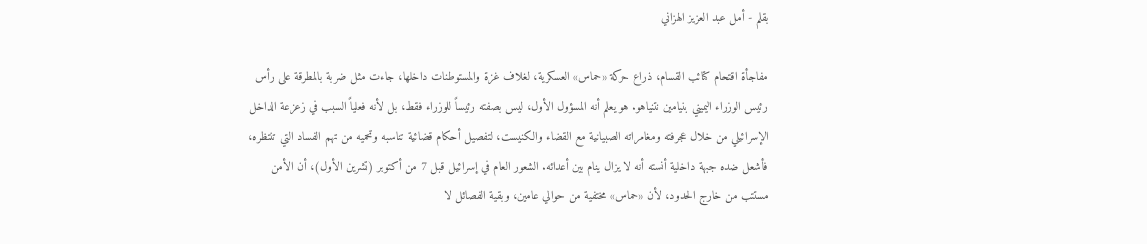بقلم - أمل عبد العزيز الهزاني

مفاجأة اقتحام كتائب القسام، ذراع حركة «حماس» العسكرية، لغلاف غزة والمستوطنات داخلها، جاءت مثل ضربة بالمطرقة على رأس رئيس الوزراء اليميني بنيامين نتنياهو. هو يعلم أنه المسؤول الأول، ليس بصفته رئيساً للوزراء فقط، بل لأنه فعلياً السبب في زعزعة الداخل الإسرائيلي من خلال عجرفته ومغامراته الصبيانية مع القضاء والكنيست، لتفصيل أحكام قضائية تناسبه وتحميه من تهم الفساد التي تنتظره، فأشعل ضده جبهة داخلية أنسته أنه لا يزال ينام بين أعدائه. الشعور العام في إسرائيل قبل 7 من أكتوبر (تشرين الأول)، أن الأمن مستتب من خارج الحدود، لأن «حماس» مختفية من حوالي عامين، وبقية الفصائل لا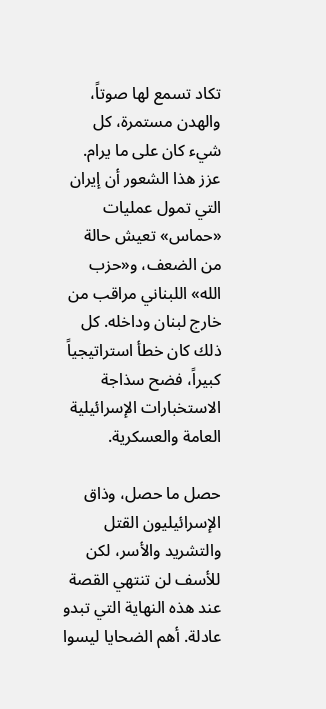تكاد تسمع لها صوتاً، والهدن مستمرة، كل شيء كان على ما يرام. عزز هذا الشعور أن إيران التي تمول عمليات «حماس» تعيش حالة من الضعف، و«حزب الله» اللبناني مراقب من خارج لبنان وداخله. كل ذلك كان خطأ استراتيجياً كبيراً، فضح سذاجة الاستخبارات الإسرائيلية العامة والعسكرية.

حصل ما حصل، وذاق الإسرائيليون القتل والتشريد والأسر، لكن للأسف لن تنتهي القصة عند هذه النهاية التي تبدو عادلة. أهم الضحايا ليسوا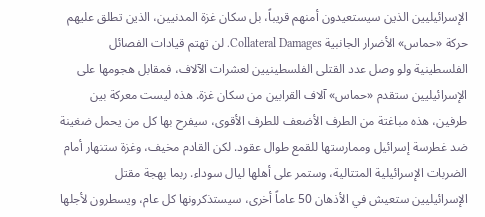الإسرائيليين الذين سيستعيدون أمنهم قريباً، بل سكان غزة المدنيين، الذين تطلق عليهم حركة «حماس» الأضرار الجانبية Collateral Damages. لن تهتم قيادات الفصائل الفلسطينية ولو وصل عدد القتلى الفلسطينيين لعشرات الآلاف، فمقابل هجومها على الإسرائيليين ستقدم «حماس» آلاف القرابين من سكان غزة. هذه ليست معركة بين طرفين، هذه مباغتة من الطرف الأضعف للطرف الأقوى، سيفرح بها كل من يحمل ضغينة ضد غطرسة إسرائيل وممارستها للقمع طوال عقود. لكن القادم مخيف، وغزة ستنهار أمام الضربات الإسرائيلية المتتالية، وستمر على أهلها ليال سوداء. ربما بهجة مقتل الإسرائيليين ستعيش في الأذهان 50 عاماً أخرى، سيستذكرونها كل عام، ويسطرون لأجلها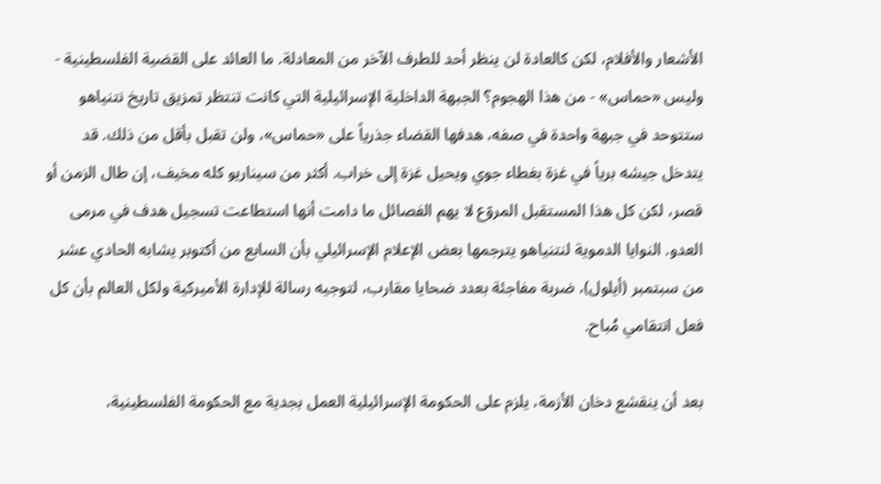الأشعار والأفلام، لكن كالعادة لن ينظر أحد للطرف الآخر من المعادلة. ما العائد على القضية الفلسطينية - وليس «حماس» - من هذا الهجوم؟ الجبهة الداخلية الإسرائيلية التي كانت تنتظر تمزيق تاريخ نتنياهو ستتوحد في جبهة واحدة في صفه، هدفها القضاء جذرياً على «حماس»، ولن تقبل بأقل من ذلك. قد يتدخل جيشه برياً في غزة بغطاء جوي ويحيل غزة إلى خراب. أكثر من سيناريو كله مخيف، إن طال الزمن أو قصر، لكن كل هذا المستقبل المروّع لا يهم الفصائل ما دامت أنها استطاعت تسجيل هدف في مرمى العدو. النوايا الدموية لنتنياهو يترجمها بعض الإعلام الإسرائيلي بأن السابع من أكتوبر يشابه الحادي عشر من سبتمبر (أيلول)، ضربة مفاجئة بعدد ضحايا مقارب، لتوجيه رسالة للإدارة الأميركية ولكل العالم بأن كل فعل انتقامي مُباح.

بعد أن ينقشع دخان الأزمة، يلزم على الحكومة الإسرائيلية العمل بجدية مع الحكومة الفلسطينية،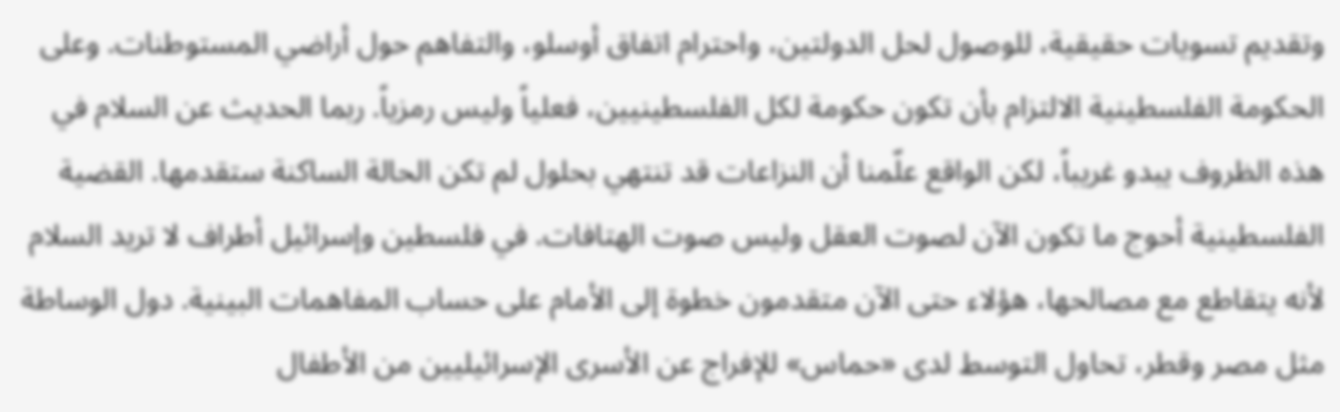وتقديم تسويات حقيقية، للوصول لحل الدولتين، واحترام اتفاق أوسلو، والتفاهم حول أراضي المستوطنات. وعلى الحكومة الفلسطينية الالتزام بأن تكون حكومة لكل الفلسطينيين، فعلياً وليس رمزياً. ربما الحديث عن السلام في هذه الظروف يبدو غريباً، لكن الواقع علّمنا أن النزاعات قد تنتهي بحلول لم تكن الحالة الساكنة ستقدمها. القضية الفلسطينية أحوج ما تكون الآن لصوت العقل وليس صوت الهتافات. في فلسطين وإسرائيل أطراف لا تريد السلام لأنه يتقاطع مع مصالحها، هؤلاء حتى الآن متقدمون خطوة إلى الأمام على حساب المفاهمات البينية. دول الوساطة مثل مصر وقطر، تحاول التوسط لدى «حماس» للإفراج عن الأسرى الإسرائيليين من الأطفال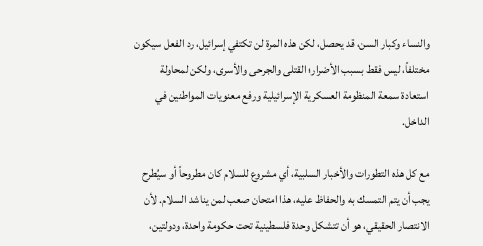والنساء وكبار السن، قد يحصل، لكن هذه المرة لن تكتفي إسرائيل، رد الفعل سيكون مختلفاً، ليس فقط بسبب الأضرار؛ القتلى والجرحى والأسرى، ولكن لمحاولة استعادة سمعة المنظومة العسكرية الإسرائيلية ورفع معنويات المواطنين في الداخل.

مع كل هذه التطورات والأخبار السلبية، أي مشروع للسلام كان مطروحاً أو سيُطرح يجب أن يتم التمسك به والحفاظ عليه، هذا امتحان صعب لمن يناشد السلام. لأن الانتصار الحقيقي، هو أن تتشكل وحدة فلسطينية تحت حكومة واحدة، ودولتين،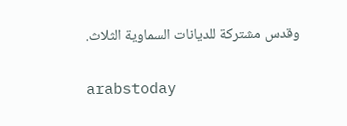وقدس مشتركة للديانات السماوية الثلاث.

arabstoday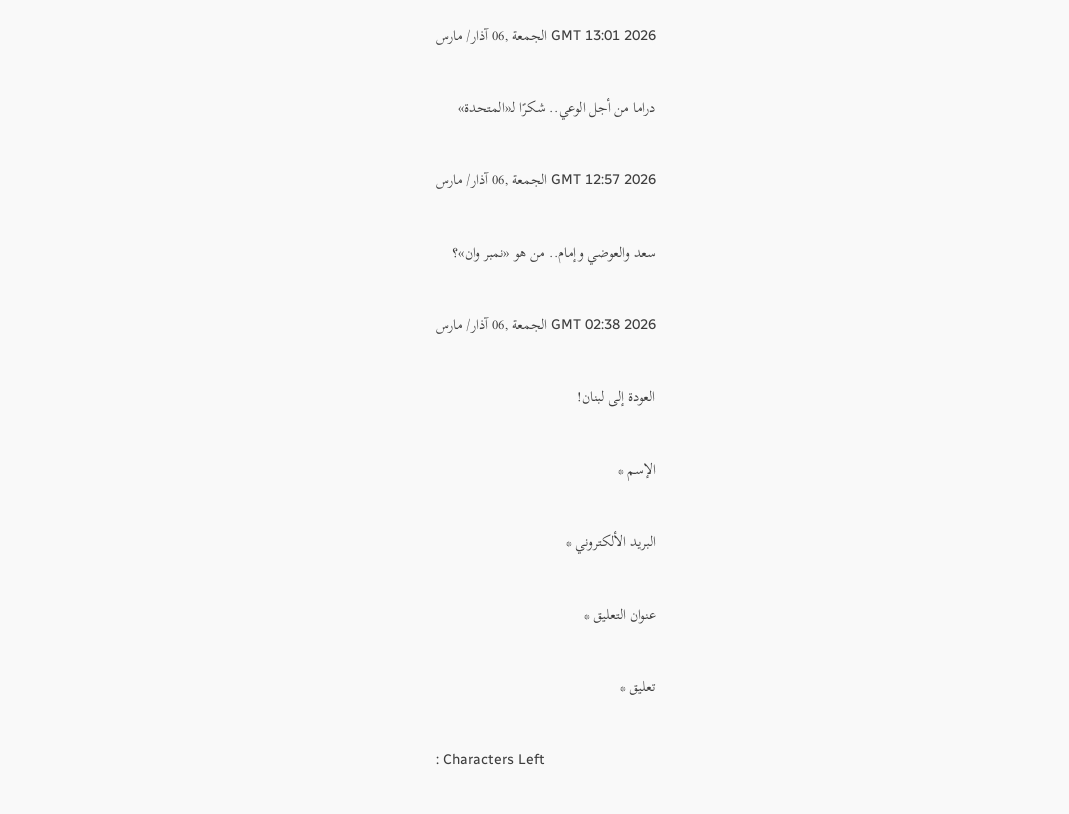GMT 13:01 2026 الجمعة ,06 آذار/ مارس

دراما من أجل الوعي.. شكرًا لـ«المتحدة»

GMT 12:57 2026 الجمعة ,06 آذار/ مارس

سعد والعوضي وإمام.. من هو «نمبر وان»؟

GMT 02:38 2026 الجمعة ,06 آذار/ مارس

العودة إلى لبنان!

الإسم *

البريد الألكتروني *

عنوان التعليق *

تعليق *

: Characters Left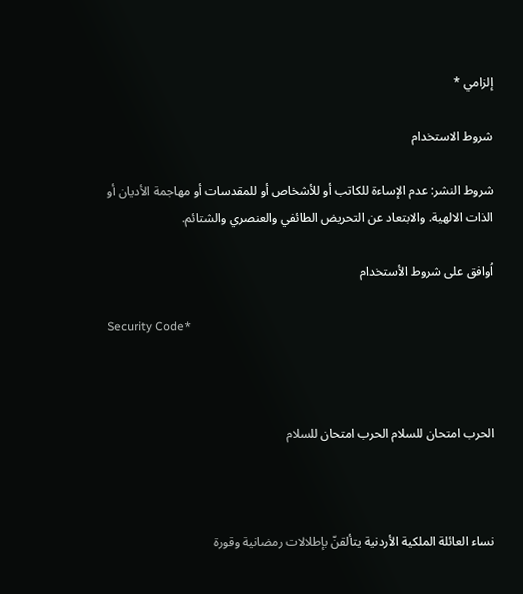إلزامي *

شروط الاستخدام

شروط النشر: عدم الإساءة للكاتب أو للأشخاص أو للمقدسات أو مهاجمة الأديان أو الذات الالهية. والابتعاد عن التحريض الطائفي والعنصري والشتائم.

اُوافق على شروط الأستخدام

Security Code*



الحرب امتحان للسلام الحرب امتحان للسلام



نساء العائلة الملكية الأردنية يتألقنّ بإطلالات رمضانية وقورة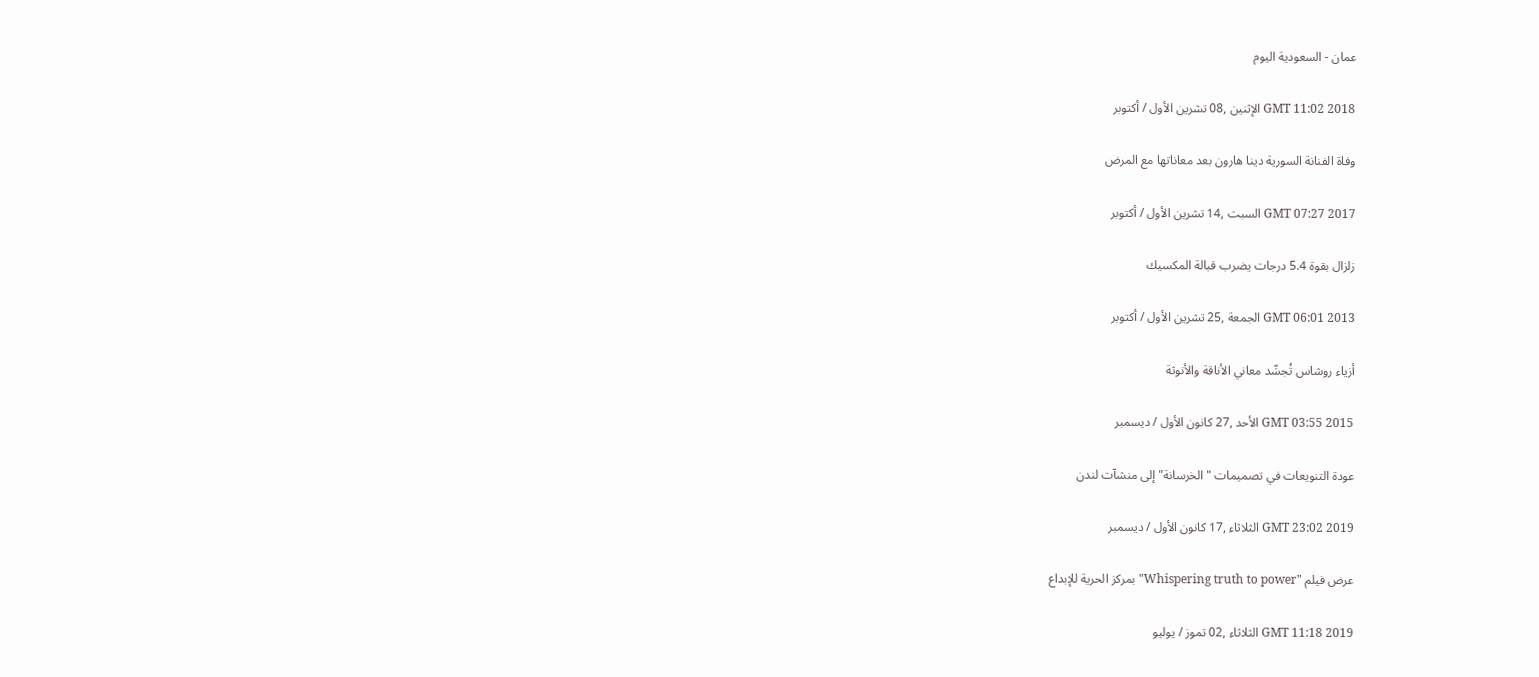عمان - السعودية اليوم

GMT 11:02 2018 الإثنين ,08 تشرين الأول / أكتوبر

وفاة الفنانة السورية دينا هارون بعد معاناتها مع المرض

GMT 07:27 2017 السبت ,14 تشرين الأول / أكتوبر

زلزال بقوة 5.4 درجات يضرب قبالة المكسيك

GMT 06:01 2013 الجمعة ,25 تشرين الأول / أكتوبر

أزياء روشاس تُجسِّد معاني الأناقة والأنوثة

GMT 03:55 2015 الأحد ,27 كانون الأول / ديسمبر

عودة التنويعات في تصميمات "الخرسانة" إلى منشآت لندن

GMT 23:02 2019 الثلاثاء ,17 كانون الأول / ديسمبر

عرض فيلم "Whispering truth to power" بمركز الحرية للإبداع

GMT 11:18 2019 الثلاثاء ,02 تموز / يوليو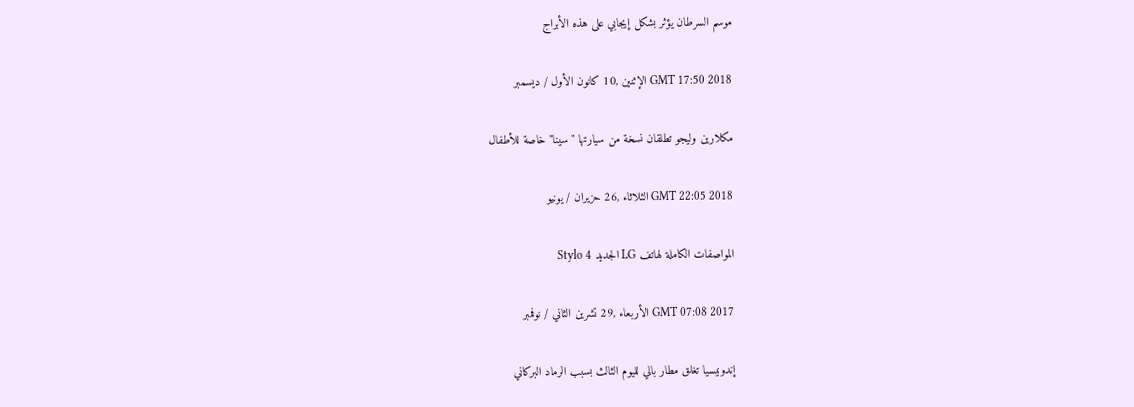موسم السرطان يؤثر بشكل إيجابي على هذه الأبراج

GMT 17:50 2018 الإثنين ,10 كانون الأول / ديسمبر

مكلارين وليجو تطلقان نسخة من سيارتها "سينا" خاصة للأطفال

GMT 22:05 2018 الثلاثاء ,26 حزيران / يونيو

المواصفات الكاملة لهاتف LG الجديد Stylo 4

GMT 07:08 2017 الأربعاء ,29 تشرين الثاني / نوفمبر

إندونيسيا تغلق مطار بالي لليوم الثالث بسبب الرماد البركاني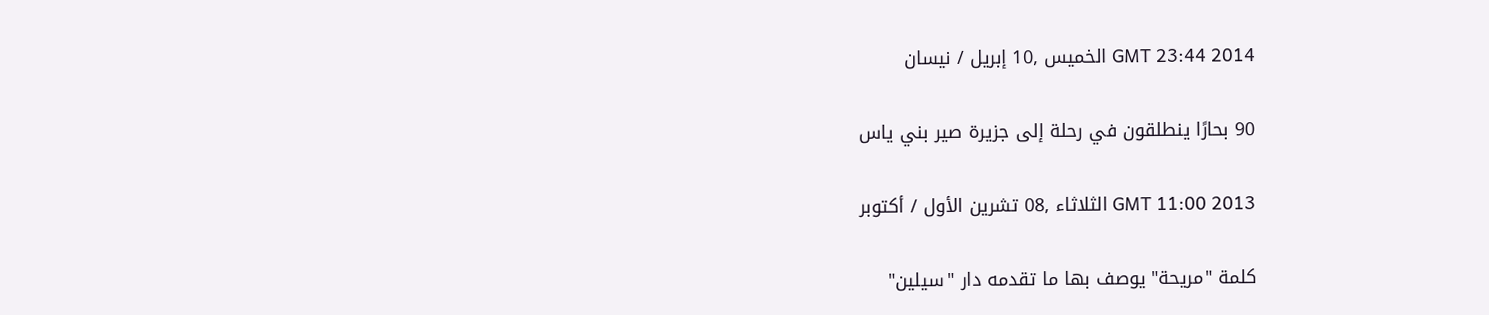GMT 23:44 2014 الخميس ,10 إبريل / نيسان

90 بحارًا ينطلقون في رحلة إلى جزيرة صير بني ياس

GMT 11:00 2013 الثلاثاء ,08 تشرين الأول / أكتوبر

كلمة "مريحة" يوصف بها ما تقدمه دار "سيلين"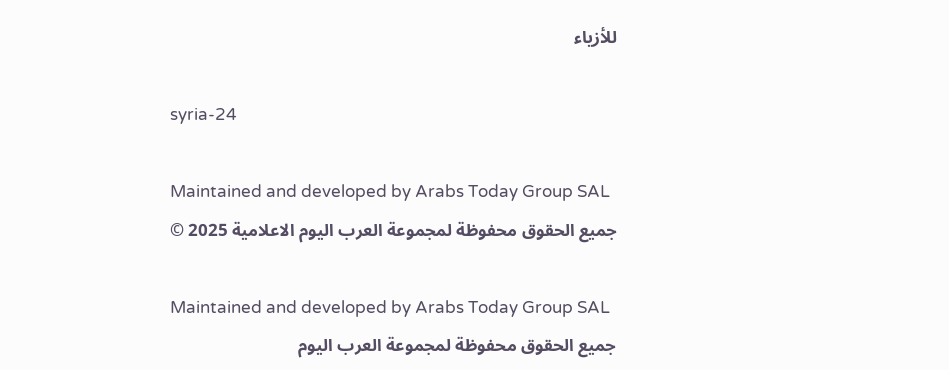للأزياء

syria-24

Maintained and developed by Arabs Today Group SAL
جميع الحقوق محفوظة لمجموعة العرب اليوم الاعلامية 2025 ©

Maintained and developed by Arabs Today Group SAL
جميع الحقوق محفوظة لمجموعة العرب اليوم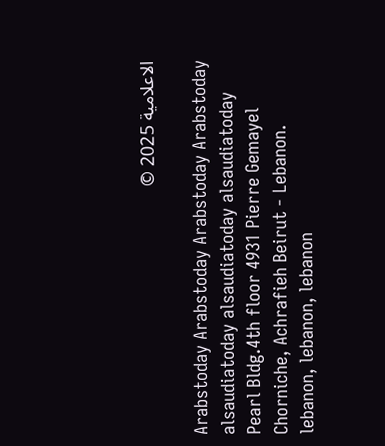الاعلامية 2025 ©

Arabstoday Arabstoday Arabstoday Arabstoday
alsaudiatoday alsaudiatoday alsaudiatoday
Pearl Bldg.4th floor 4931 Pierre Gemayel Chorniche, Achrafieh Beirut - Lebanon.
lebanon, lebanon, lebanon